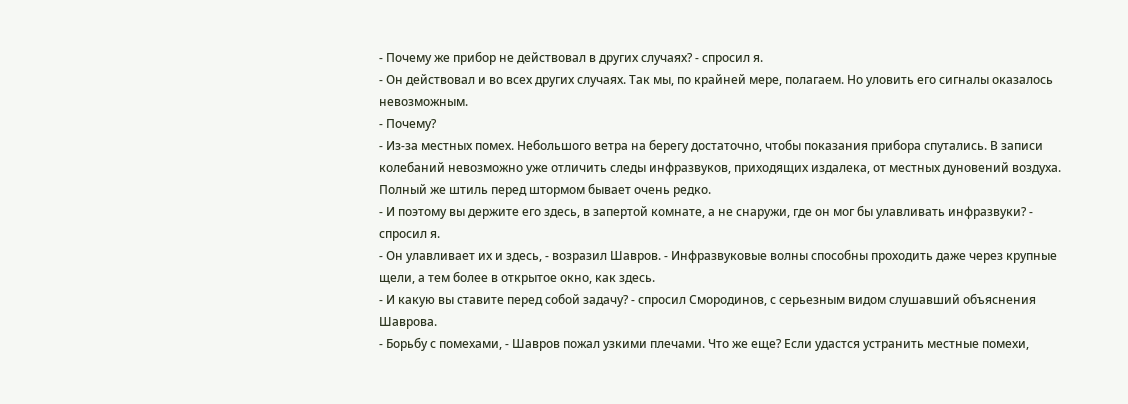- Почему же прибор не действовал в других случаях? - спросил я.
- Он действовал и во всех других случаях. Так мы, по крайней мере, полагаем. Но уловить его сигналы оказалось невозможным.
- Почему?
- Из-за местных помех. Небольшого ветра на берегу достаточно, чтобы показания прибора спутались. В записи колебаний невозможно уже отличить следы инфразвуков, приходящих издалека, от местных дуновений воздуха. Полный же штиль перед штормом бывает очень редко.
- И поэтому вы держите его здесь, в запертой комнате, а не снаружи, где он мог бы улавливать инфразвуки? - спросил я.
- Он улавливает их и здесь, - возразил Шавров. - Инфразвуковые волны способны проходить даже через крупные щели, а тем более в открытое окно, как здесь.
- И какую вы ставите перед собой задачу? - спросил Смородинов, с серьезным видом слушавший объяснения Шаврова.
- Борьбу с помехами, - Шавров пожал узкими плечами. Что же еще? Если удастся устранить местные помехи,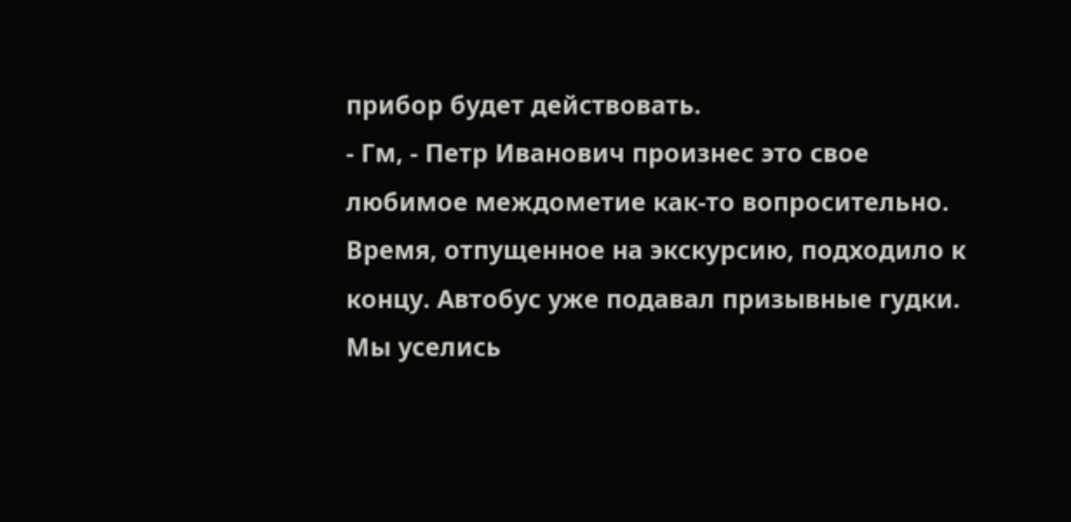прибор будет действовать.
- Гм, - Петр Иванович произнес это свое любимое междометие как-то вопросительно.
Время, отпущенное на экскурсию, подходило к концу. Автобус уже подавал призывные гудки. Мы уселись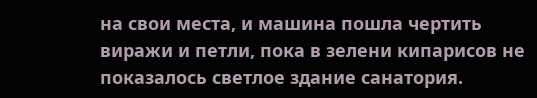на свои места, и машина пошла чертить виражи и петли, пока в зелени кипарисов не показалось светлое здание санатория.